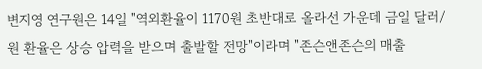변지영 연구원은 14일 "역외환율이 1170원 초반대로 올라선 가운데 금일 달러/원 환율은 상승 압력을 받으며 출발할 전망"이라며 "존슨앤존슨의 매출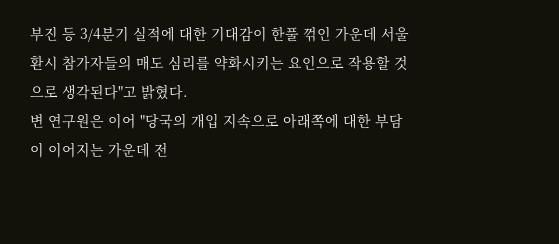부진 등 3/4분기 실적에 대한 기대감이 한풀 꺾인 가운데 서울환시 참가자들의 매도 심리를 약화시키는 요인으로 작용할 것으로 생각된다"고 밝혔다.
변 연구원은 이어 "당국의 개입 지속으로 아래쪽에 대한 부담이 이어지는 가운데 전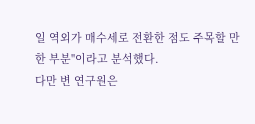일 역외가 매수세로 전환한 점도 주목할 만한 부분"이라고 분석했다.
다만 변 연구원은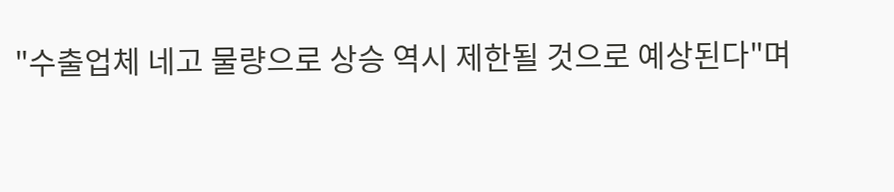"수출업체 네고 물량으로 상승 역시 제한될 것으로 예상된다"며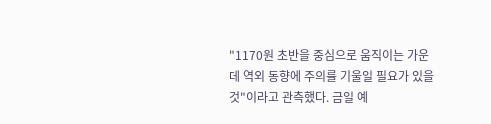"1170원 초반을 중심으로 움직이는 가운데 역외 동향에 주의를 기울일 필요가 있을 것"이라고 관측했다. 금일 예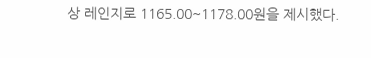상 레인지로 1165.00~1178.00원을 제시했다.